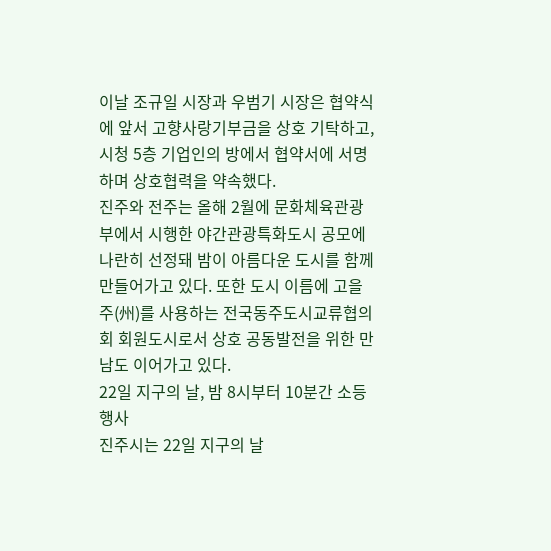이날 조규일 시장과 우범기 시장은 협약식에 앞서 고향사랑기부금을 상호 기탁하고, 시청 5층 기업인의 방에서 협약서에 서명하며 상호협력을 약속했다.
진주와 전주는 올해 2월에 문화체육관광부에서 시행한 야간관광특화도시 공모에 나란히 선정돼 밤이 아름다운 도시를 함께 만들어가고 있다. 또한 도시 이름에 고을 주(州)를 사용하는 전국동주도시교류협의회 회원도시로서 상호 공동발전을 위한 만남도 이어가고 있다.
22일 지구의 날, 밤 8시부터 10분간 소등 행사
진주시는 22일 지구의 날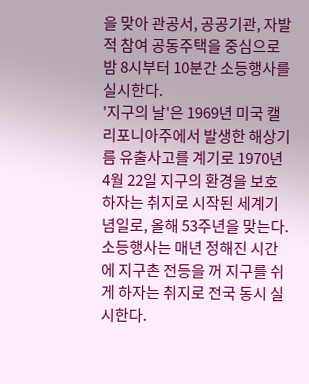을 맞아 관공서, 공공기관, 자발적 참여 공동주택을 중심으로 밤 8시부터 10분간 소등행사를 실시한다.
'지구의 날'은 1969년 미국 캘리포니아주에서 발생한 해상기름 유출사고를 계기로 1970년 4월 22일 지구의 환경을 보호하자는 취지로 시작된 세계기념일로, 올해 53주년을 맞는다.
소등행사는 매년 정해진 시간에 지구촌 전등을 꺼 지구를 쉬게 하자는 취지로 전국 동시 실시한다.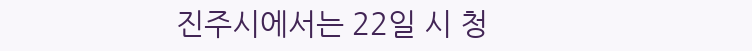진주시에서는 22일 시 청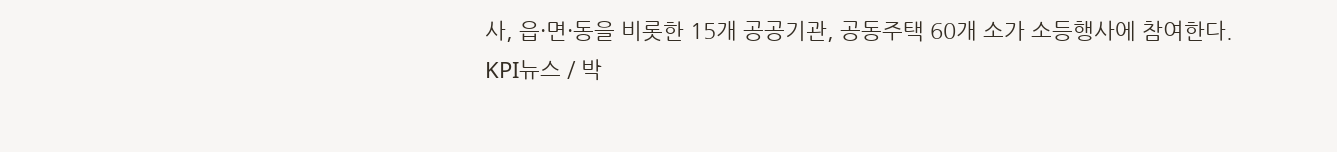사, 읍·면·동을 비롯한 15개 공공기관, 공동주택 60개 소가 소등행사에 참여한다.
KPI뉴스 / 박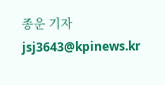종운 기자 jsj3643@kpinews.kr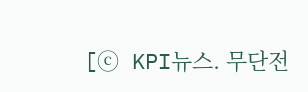[ⓒ KPI뉴스. 무단전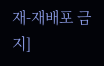재-재배포 금지]